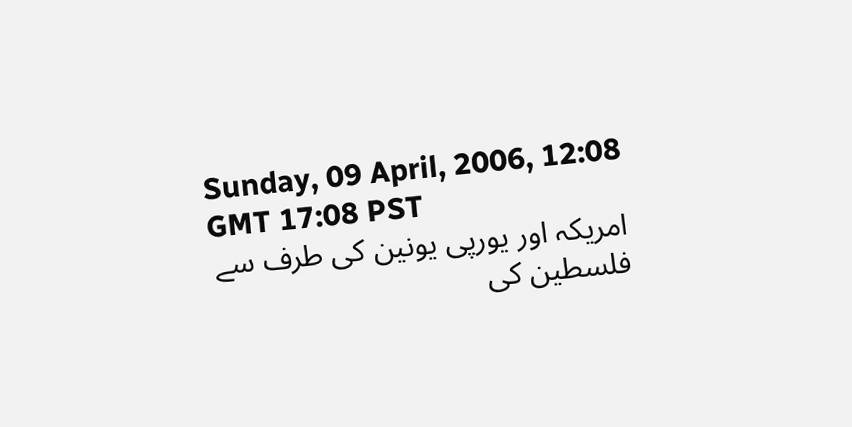Sunday, 09 April, 2006, 12:08 GMT 17:08 PST
امریکہ اور یورپی یونین کی طرف سے فلسطین کی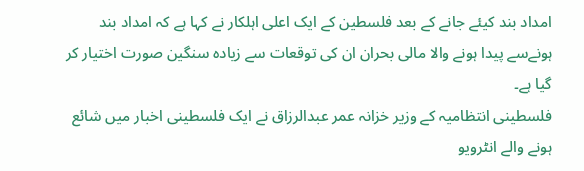امداد بند کیئے جانے کے بعد فلسطین کے ایک اعلی اہلکار نے کہا ہے کہ امداد بند ہونےسے پیدا ہونے والا مالی بحران ان کی توقعات سے زیادہ سنگین صورت اختیار کر گیا ہے۔
فلسطینی انتظامیہ کے وزیر خزانہ عمر عبدالرزاق نے ایک فلسطینی اخبار میں شائع ہونے والے انٹرویو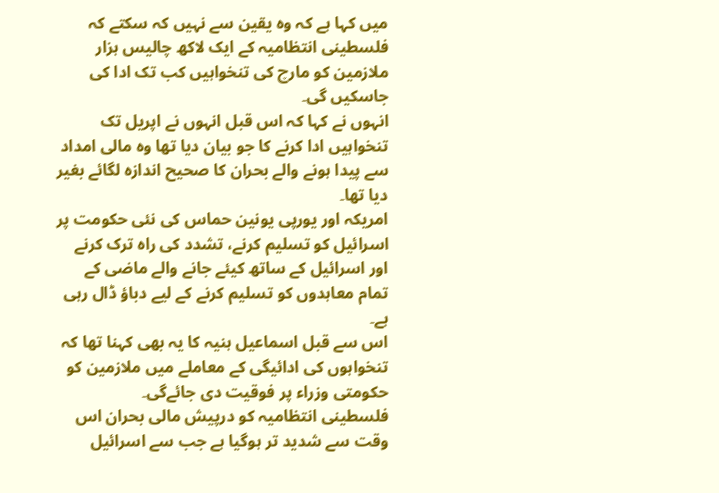میں کہا ہے کہ وہ یقین سے نہیں کہ سکتے کہ فلسطینی انتظامیہ کے ایک لاکھ چالیس ہزار ملازمین کو مارچ کی تنخواہیں کب تک ادا کی جاسکیں گی۔
انہوں نے کہا کہ اس قبل انہوں نے اپریل تک تنخواہیں ادا کرنے کا جو بیان دیا تھا وہ مالی امداد سے پیدا ہونے والے بحران کا صحیح اندازہ لگائے بغیر دیا تھا۔
امریکہ اور یورپی یونین حماس کی نئی حکومت پر اسرائیل کو تسلیم کرنے، تشدد کی راہ ترک کرنے اور اسرائیل کے ساتھ کیئے جانے والے ماضی کے تمام معاہدوں کو تسلیم کرنے کے لیے دباؤ ڈال رہی ہے۔
اس سے قبل اسماعیل ہنیہ کا یہ بھی کہنا تھا کہ تنخواہوں کی ادائیگی کے معاملے میں ملازمین کو حکومتی وزراء پر فوقیت دی جائےگی۔
فلسطینی انتظامیہ کو درپیش مالی بحران اس وقت سے شدید تر ہوگیا ہے جب سے اسرائیل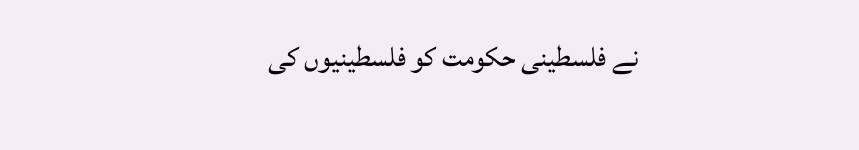نے فلسطینی حکومت کو فلسطینیوں کی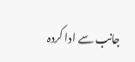جانب سے ادا کردہ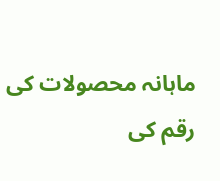ماہانہ محصولات کی رقم کی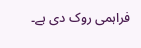فراہمی روک دی ہے۔